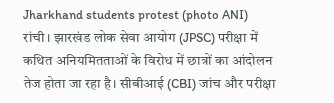Jharkhand students protest (photo ANI)
रांची। झारखंड लोक सेवा आयोग (JPSC) परीक्षा में कथित अनियमितताओं के विरोध में छात्रों का आंदोलन तेज होता जा रहा है। सीबीआई (CBI) जांच और परीक्षा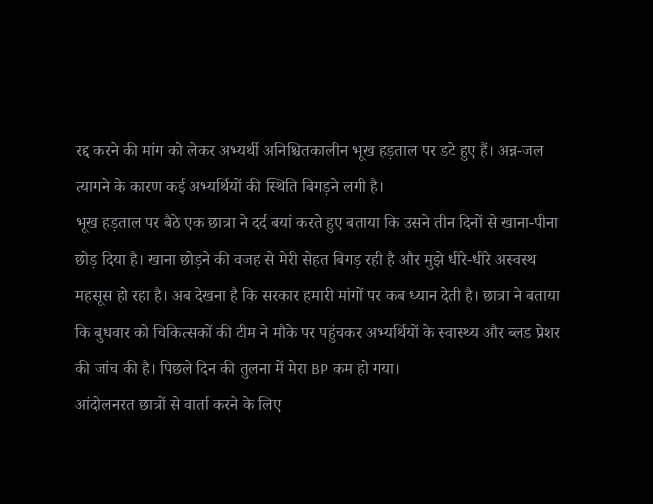रद्द करने की मांग को लेकर अभ्यर्थी अनिश्चितकालीन भूख हड़ताल पर डटे हुए हैं। अन्न-जल त्यागने के कारण कई अभ्यर्थियों की स्थिति बिगड़ने लगी है।
भूख हड़ताल पर बैठे एक छात्रा ने दर्द बयां करते हुए बताया कि उसने तीन दिनों से खाना-पीना छोड़ दिया है। खाना छोड़ने की वजह से मेरी सेहत बिगड़ रही है और मुझे धीरे-धीरे अस्वस्थ महसूस हो रहा है। अब देखना है कि सरकार हमारी मांगों पर कब ध्यान देती है। छात्रा ने बताया कि बुधवार को चिकित्सकों की टीम ने मौके पर पहुंचकर अभ्यर्थियों के स्वास्थ्य और ब्लड प्रेशर की जांच की है। पिछले दिन की तुलना में मेरा BP कम हो गया।
आंदोलनरत छात्रों से वार्ता करने के लिए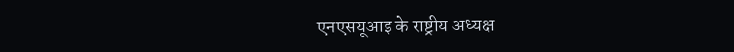एनएसयूआइ के राष्ट्रीय अध्यक्ष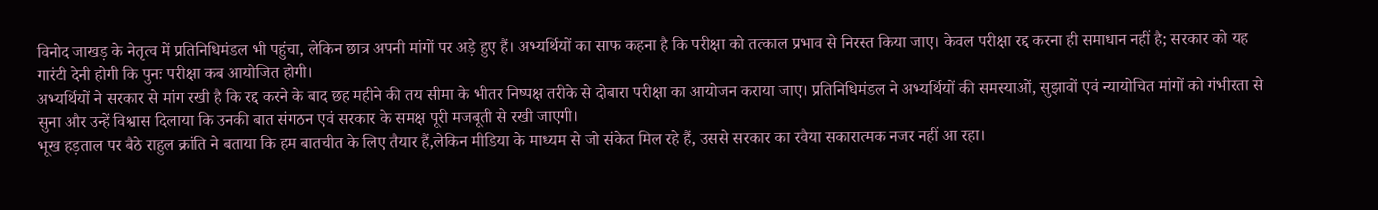विनोद जाखड़ के नेतृत्व में प्रतिनिधिमंडल भी पहुंचा, लेकिन छात्र अपनी मांगों पर अड़े हुए हैं। अभ्यर्थियों का साफ कहना है कि परीक्षा को तत्काल प्रभाव से निरस्त किया जाए। केवल परीक्षा रद्द करना ही समाधान नहीं है; सरकार को यह गारंटी देनी होगी कि पुनः परीक्षा कब आयोजित होगी।
अभ्यर्थियों ने सरकार से मांग रखी है कि रद्द करने के बाद छह महीने की तय सीमा के भीतर निष्पक्ष तरीके से दोबारा परीक्षा का आयोजन कराया जाए। प्रतिनिधिमंडल ने अभ्यर्थियों की समस्याओं, सुझावों एवं न्यायोचित मांगों को गंभीरता से सुना और उन्हें विश्वास दिलाया कि उनकी बात संगठन एवं सरकार के समक्ष पूरी मजबूती से रखी जाएगी।
भूख हड़ताल पर बैठे राहुल क्रांति ने बताया कि हम बातचीत के लिए तैयार हैं,लेकिन मीडिया के माध्यम से जो संकेत मिल रहे हैं, उससे सरकार का रवैया सकारात्मक नजर नहीं आ रहा।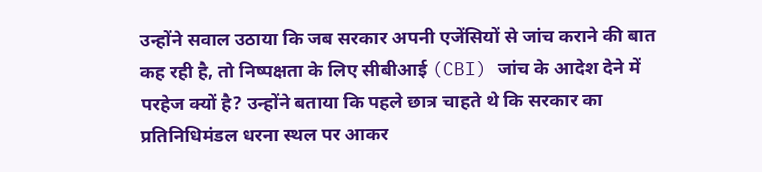उन्होंने सवाल उठाया कि जब सरकार अपनी एजेंसियों से जांच कराने की बात कह रही है, तो निष्पक्षता के लिए सीबीआई (CBI) जांच के आदेश देने में परहेज क्यों है? उन्होंने बताया कि पहले छात्र चाहते थे कि सरकार का प्रतिनिधिमंडल धरना स्थल पर आकर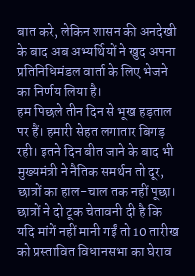बात करे, लेकिन शासन की अनदेखी के बाद अब अभ्यर्थियों ने खुद अपना प्रतिनिधिमंडल वार्ता के लिए भेजने का निर्णय लिया है।
हम पिछले तीन दिन से भूख हड़ताल पर हैं। हमारी सेहत लगातार बिगड़ रही। इतने दिन बीत जाने के बाद भी मुख्यमंत्री ने नैतिक समर्थन तो दूर, छात्रों का हाल-चाल तक नहीं पूछा। छात्रों ने दो टूक चेतावनी दी है कि यदि मांगें नहीं मानी गईं तो 10 तारीख को प्रस्तावित विधानसभा का घेराव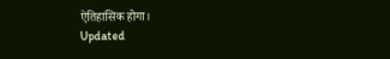ऐतिहासिक होगा।
Updated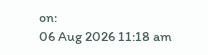on:
06 Aug 2026 11:18 am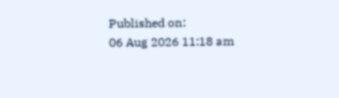Published on:
06 Aug 2026 11:18 am